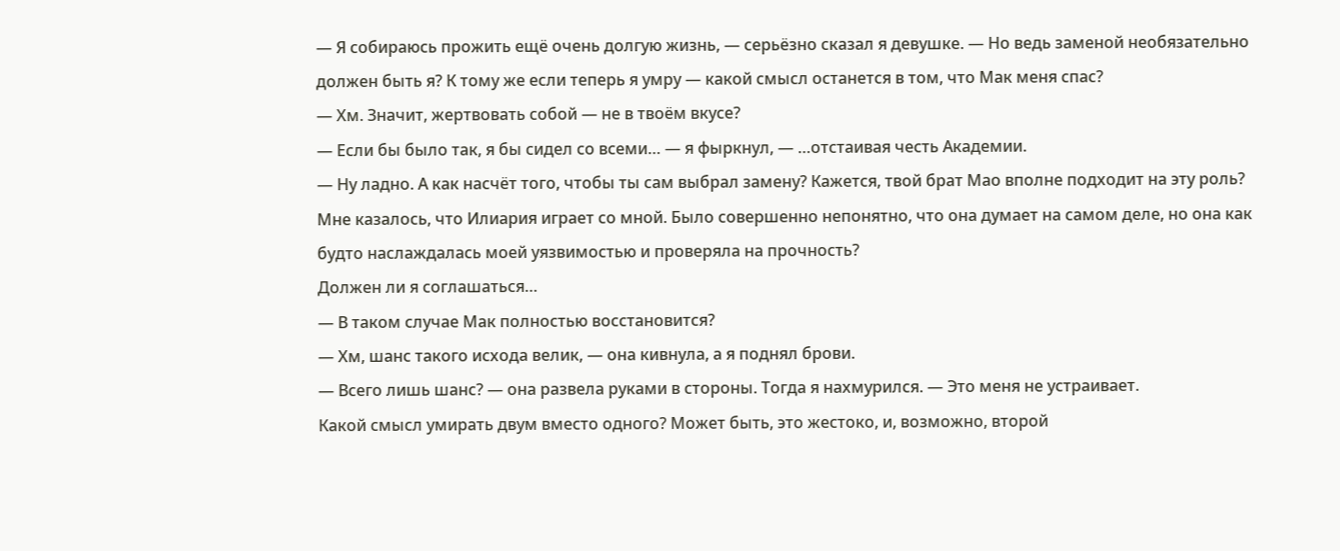— Я собираюсь прожить ещё очень долгую жизнь, — серьёзно сказал я девушке. — Но ведь заменой необязательно должен быть я? К тому же если теперь я умру — какой смысл останется в том, что Мак меня спас?
— Хм. Значит, жертвовать собой — не в твоём вкусе?
— Если бы было так, я бы сидел со всеми… — я фыркнул, — …отстаивая честь Академии.
— Ну ладно. А как насчёт того, чтобы ты сам выбрал замену? Кажется, твой брат Мао вполне подходит на эту роль?
Мне казалось, что Илиария играет со мной. Было совершенно непонятно, что она думает на самом деле, но она как будто наслаждалась моей уязвимостью и проверяла на прочность?
Должен ли я соглашаться…
— В таком случае Мак полностью восстановится?
— Хм, шанс такого исхода велик, — она кивнула, а я поднял брови.
— Всего лишь шанс? — она развела руками в стороны. Тогда я нахмурился. — Это меня не устраивает.
Какой смысл умирать двум вместо одного? Может быть, это жестоко, и, возможно, второй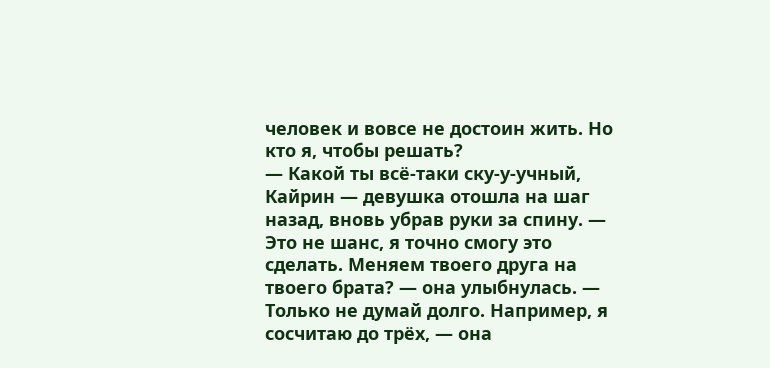человек и вовсе не достоин жить. Но кто я, чтобы решать?
— Какой ты всё-таки ску-у-учный, Кайрин — девушка отошла на шаг назад, вновь убрав руки за спину. — Это не шанс, я точно смогу это сделать. Меняем твоего друга на твоего брата? — она улыбнулась. — Только не думай долго. Например, я сосчитаю до трёх, — она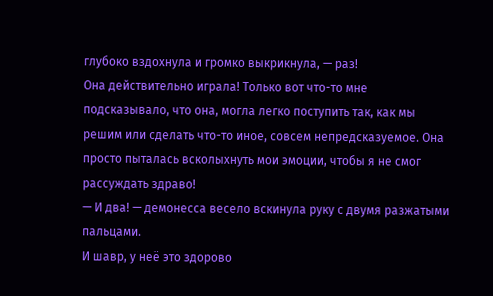глубоко вздохнула и громко выкрикнула, — раз!
Она действительно играла! Только вот что-то мне подсказывало, что она, могла легко поступить так, как мы решим или сделать что-то иное, совсем непредсказуемое. Она просто пыталась всколыхнуть мои эмоции, чтобы я не смог рассуждать здраво!
— И два! — демонесса весело вскинула руку с двумя разжатыми пальцами.
И шавр, у неё это здорово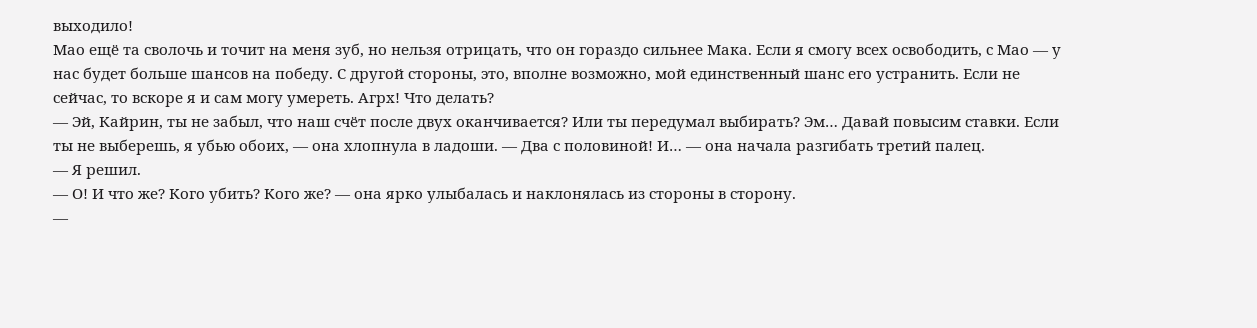выходило!
Мао ещё та сволочь и точит на меня зуб, но нельзя отрицать, что он гораздо сильнее Мака. Если я смогу всех освободить, с Мао — у нас будет больше шансов на победу. С другой стороны, это, вполне возможно, мой единственный шанс его устранить. Если не сейчас, то вскоре я и сам могу умереть. Агрх! Что делать?
— Эй, Кайрин, ты не забыл, что наш счёт после двух оканчивается? Или ты передумал выбирать? Эм… Давай повысим ставки. Если ты не выберешь, я убью обоих, — она хлопнула в ладоши. — Два с половиной! И… — она начала разгибать третий палец.
— Я решил.
— О! И что же? Кого убить? Кого же? — она ярко улыбалась и наклонялась из стороны в сторону.
—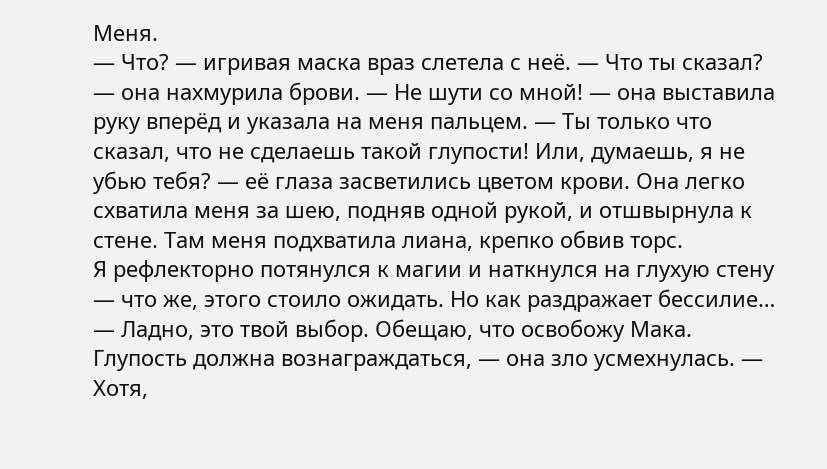Меня.
— Что? — игривая маска враз слетела с неё. — Что ты сказал? — она нахмурила брови. — Не шути со мной! — она выставила руку вперёд и указала на меня пальцем. — Ты только что сказал, что не сделаешь такой глупости! Или, думаешь, я не убью тебя? — её глаза засветились цветом крови. Она легко схватила меня за шею, подняв одной рукой, и отшвырнула к стене. Там меня подхватила лиана, крепко обвив торс.
Я рефлекторно потянулся к магии и наткнулся на глухую стену — что же, этого стоило ожидать. Но как раздражает бессилие…
— Ладно, это твой выбор. Обещаю, что освобожу Мака. Глупость должна вознаграждаться, — она зло усмехнулась. — Хотя,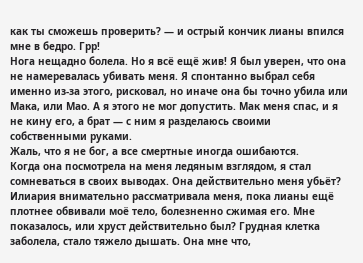как ты сможешь проверить? — и острый кончик лианы впился мне в бедро. Грр!
Нога нещадно болела. Но я всё ещё жив! Я был уверен, что она не намеревалась убивать меня. Я спонтанно выбрал себя именно из-за этого, рисковал, но иначе она бы точно убила или Мака, или Мао. А я этого не мог допустить. Мак меня спас, и я не кину его, а брат — с ним я разделаюсь своими собственными руками.
Жаль, что я не бог, а все смертные иногда ошибаются.
Когда она посмотрела на меня ледяным взглядом, я стал сомневаться в своих выводах. Она действительно меня убьёт?
Илиария внимательно рассматривала меня, пока лианы ещё плотнее обвивали моё тело, болезненно сжимая его. Мне показалось, или хруст действительно был? Грудная клетка заболела, стало тяжело дышать. Она мне что,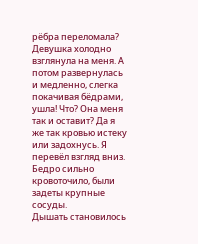рёбра переломала?
Девушка холодно взглянула на меня. А потом развернулась и медленно, слегка покачивая бёдрами, ушла! Что? Она меня так и оставит? Да я же так кровью истеку или задохнусь. Я перевёл взгляд вниз. Бедро сильно кровоточило, были задеты крупные сосуды.
Дышать становилось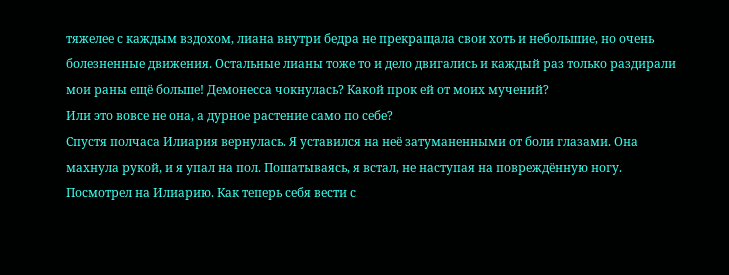тяжелее с каждым вздохом, лиана внутри бедра не прекращала свои хоть и небольшие, но очень болезненные движения. Остальные лианы тоже то и дело двигались и каждый раз только раздирали мои раны ещё больше! Демонесса чокнулась? Какой прок ей от моих мучений?
Или это вовсе не она, а дурное растение само по себе?
Спустя полчаса Илиария вернулась. Я уставился на неё затуманенными от боли глазами. Она махнула рукой, и я упал на пол. Пошатываясь, я встал, не наступая на повреждённую ногу.
Посмотрел на Илиарию. Как теперь себя вести с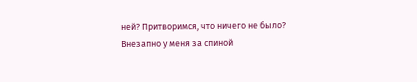ней? Притворимся, что ничего не было?
Внезапно у меня за спиной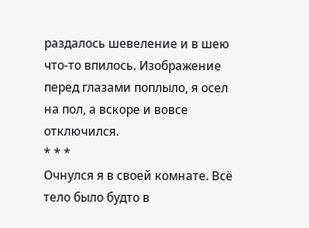раздалось шевеление и в шею что-то впилось. Изображение перед глазами поплыло, я осел на пол, а вскоре и вовсе отключился.
* * *
Очнулся я в своей комнате. Всё тело было будто в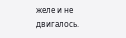желе и не двигалось.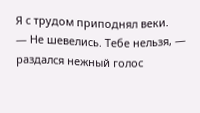Я с трудом приподнял веки.
— Не шевелись. Тебе нельзя, — раздался нежный голос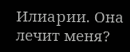Илиарии. Она лечит меня?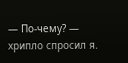— По-чему? — хрипло спросил я.